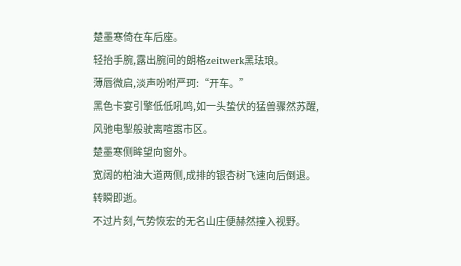楚墨寒倚在车后座。
轻抬手腕,露出腕间的朗格zeitwerk黑珐琅。
薄唇微启,淡声吩咐严珂:“开车。”
黑色卡宴引擎低低吼鸣,如一头蛰伏的猛兽骤然苏醒,风驰电掣般驶离喧嚣市区。
楚墨寒侧眸望向窗外。
宽阔的柏油大道两侧,成排的银杏树飞速向后倒退。
转瞬即逝。
不过片刻,气势恢宏的无名山庄便赫然撞入视野。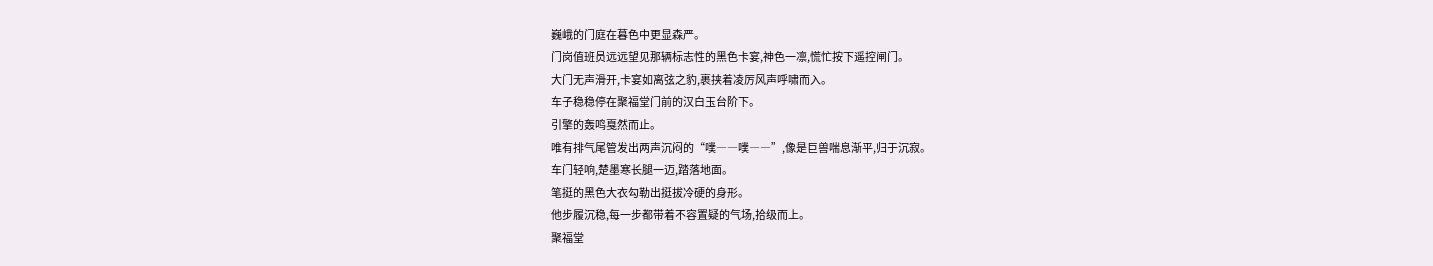巍峨的门庭在暮色中更显森严。
门岗值班员远远望见那辆标志性的黑色卡宴,神色一凛,慌忙按下遥控闸门。
大门无声滑开,卡宴如离弦之豹,裹挟着凌厉风声呼啸而入。
车子稳稳停在聚福堂门前的汉白玉台阶下。
引擎的轰鸣戛然而止。
唯有排气尾管发出两声沉闷的“噗――噗――”,像是巨兽喘息渐平,归于沉寂。
车门轻响,楚墨寒长腿一迈,踏落地面。
笔挺的黑色大衣勾勒出挺拔冷硬的身形。
他步履沉稳,每一步都带着不容置疑的气场,拾级而上。
聚福堂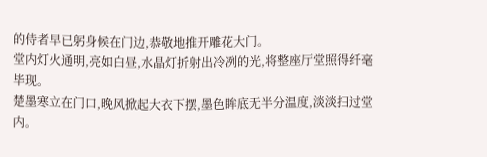的侍者早已躬身候在门边,恭敬地推开雕花大门。
堂内灯火通明,亮如白昼,水晶灯折射出冷冽的光,将整座厅堂照得纤毫毕现。
楚墨寒立在门口,晚风掀起大衣下摆,墨色眸底无半分温度,淡淡扫过堂内。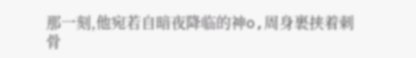那一刻,他宛若自暗夜降临的神o,周身裹挟着刺骨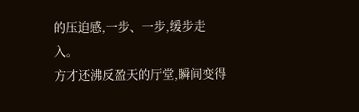的压迫感,一步、一步,缓步走入。
方才还沸反盈天的厅堂,瞬间变得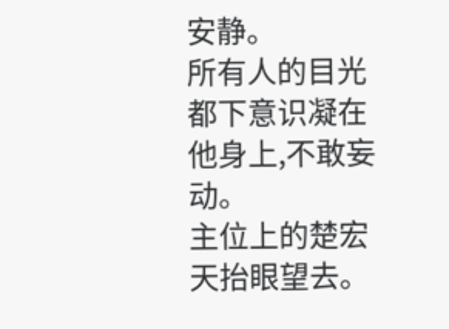安静。
所有人的目光都下意识凝在他身上,不敢妄动。
主位上的楚宏天抬眼望去。